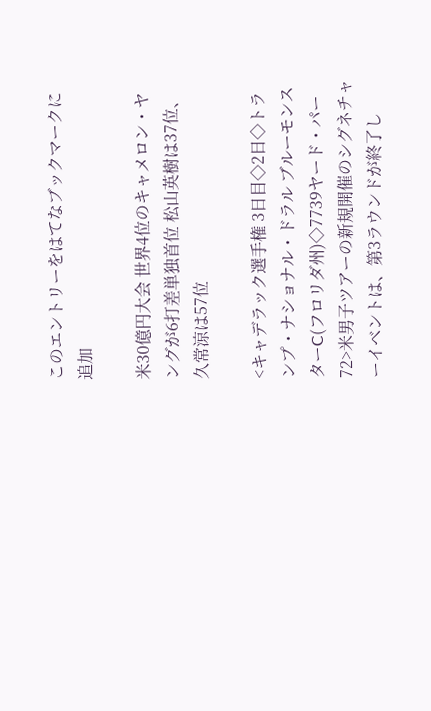このエントリーをはてなブックマークに追加

米30億円大会 世界4位のキャメロン・ヤングが6打差単独首位 松山英樹は37位、久常涼は57位

<キャデラック選手権 3日目◇2日◇トランプ・ナショナル・ドラル ブルーモンスターC(フロリダ州)◇7739ヤード・パー72>米男子ツアーの新規開催のシグネチャーイベントは、第3ラウンドが終了し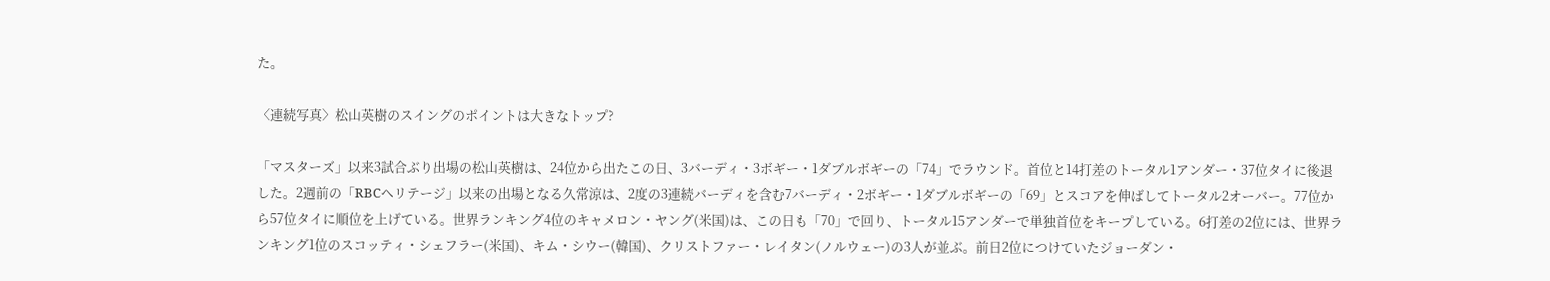た。

〈連続写真〉松山英樹のスイングのポイントは大きなトップ?

「マスターズ」以来3試合ぶり出場の松山英樹は、24位から出たこの日、3バーディ・3ボギー・1ダブルボギーの「74」でラウンド。首位と14打差のトータル1アンダー・37位タイに後退した。2週前の「RBCヘリテージ」以来の出場となる久常涼は、2度の3連続バーディを含む7バーディ・2ボギー・1ダブルボギーの「69」とスコアを伸ばしてトータル2オーバー。77位から57位タイに順位を上げている。世界ランキング4位のキャメロン・ヤング(米国)は、この日も「70」で回り、トータル15アンダーで単独首位をキープしている。6打差の2位には、世界ランキング1位のスコッティ・シェフラー(米国)、キム・シウー(韓国)、クリストファー・レイタン(ノルウェー)の3人が並ぶ。前日2位につけていたジョーダン・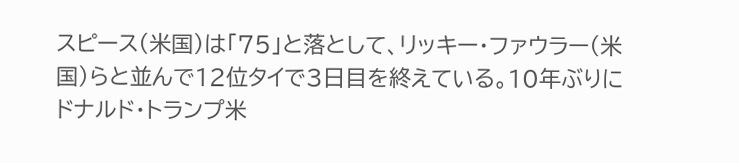スピース(米国)は「75」と落として、リッキー・ファウラー(米国)らと並んで12位タイで3日目を終えている。10年ぶりにドナルド・トランプ米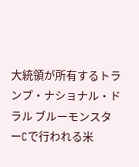大統領が所有するトランプ・ナショナル・ドラル ブルーモンスターCで行われる米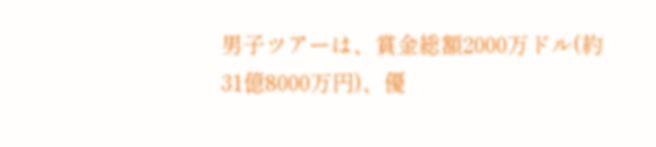男子ツアーは、賞金総額2000万ドル(約31億8000万円)、優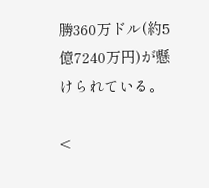勝360万ドル(約5億7240万円)が懸けられている。

<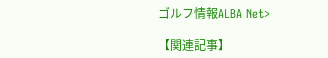ゴルフ情報ALBA Net>

【関連記事】